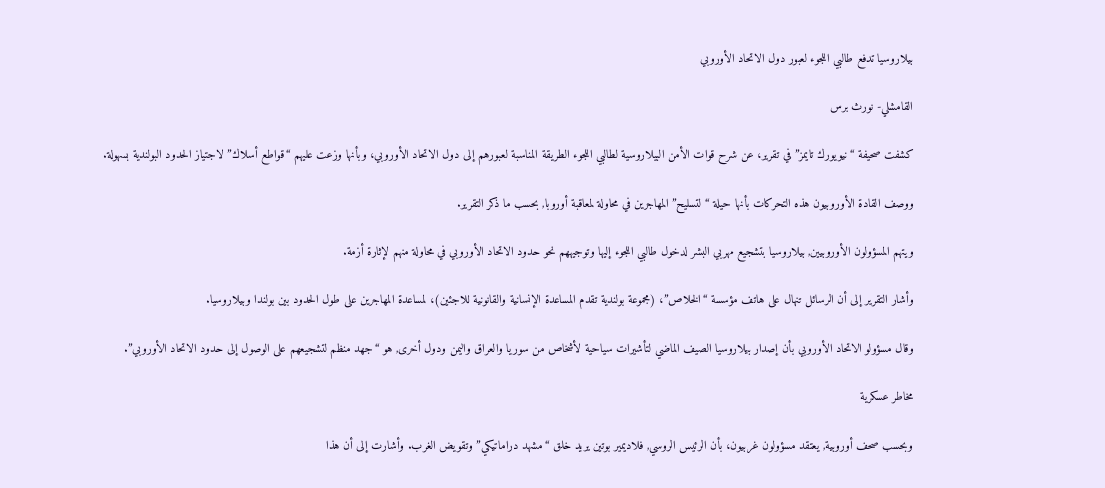بيلاروسيا تدفع طالبي اللجوء لعبور دول الاتحاد الأوروبي

القامشلي- نورث برس

كشفت صحيفة “نيويورك تايمز” في تقرير، عن شرح قوات الأمن البيلاروسية لطالبي اللجوء الطريقة المناسبة لعبورهم إلى دول الاتحاد الأوروبي، وبأنها وزعت عليهم “قواطع أسلاك” لاجتياز الحدود البولندية بسهولة.

ووصف القادة الأوروبيون هذه التحركات بأنها حيلة “لتسليح” المهاجرين في محاولة لمعاقبة أوروبا, بحسب ما ذكر التقرير.

ويتهم المسؤولون الأوروبيين, بيلاروسيا بتشجيع مهربي البشر لدخول طالبي اللجوء إليها وتوجيههم نحو حدود الاتحاد الأوروبي في محاولة منهم لإثارة أزمة.

وأشار التقرير إلى أن الرسائل تنهال على هاتف مؤسسة “الخلاص”، (مجموعة بولندية تقدم المساعدة الإنسانية والقانونية للاجئين)، لمساعدة المهاجرين على طول الحدود بين بولندا وبيلاروسيا.

وقال مسؤولو الاتحاد الأوروبي بأن إصدار بيلاروسيا الصيف الماضي لتأشيرات سياحية لأشخاص من سوريا والعراق واليمن ودول أخرى, هو “جهد منظم لتشجيعهم على الوصول إلى حدود الاتحاد الأوروبي”.

مخاطر عسكرية

وبحسب صحف أوروبية, يعتقد مسؤولون غربيون، بأن الرئيس الروسي, فلاديمير بوتين يريد خلق “مشهد دراماتيكي” وتقويض الغرب. وأشارت إلى أن هذا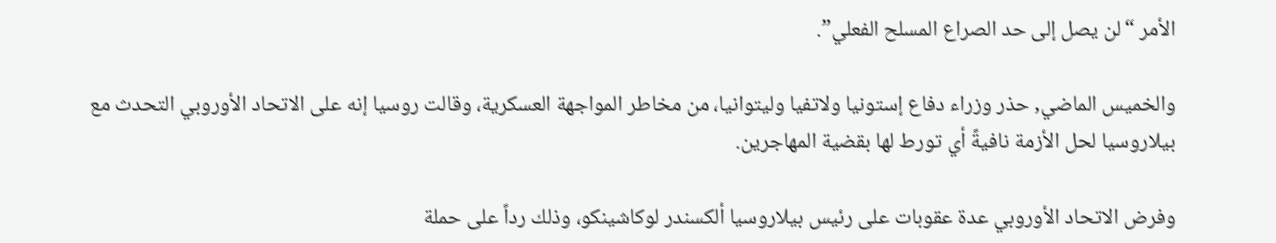الأمر “لن يصل إلى حد الصراع المسلح الفعلي”.

والخميس الماضي, حذر وزراء دفاع إستونيا ولاتفيا وليتوانيا، من مخاطر المواجهة العسكرية، وقالت روسيا إنه على الاتحاد الأوروبي التحدث مع بيلاروسيا لحل الأزمة نافيةً أي تورط لها بقضية المهاجرين.

وفرض الاتحاد الأوروبي عدة عقوبات على رئيس بيلاروسيا ألكسندر لوكاشينكو، وذلك رداً على حملة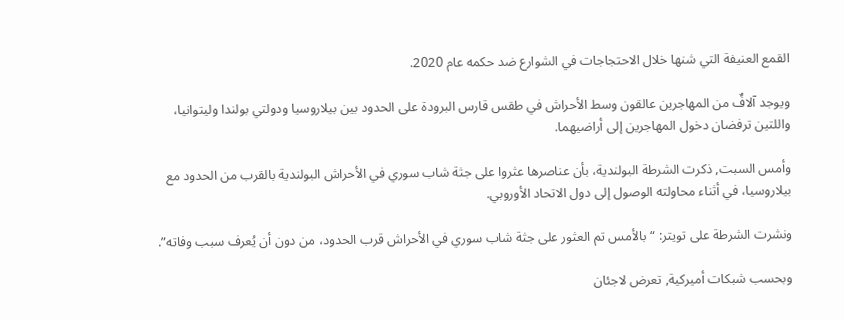القمع العنيفة التي شنها خلال الاحتجاجات في الشوارع ضد حكمه عام 2020.

ويوجد آلافٌ من المهاجرين عالقون وسط الأحراش في طقس قارس البرودة على الحدود بين بيلاروسيا ودولتي بولندا وليتوانيا، واللتين ترفضان دخول المهاجرين إلى أراضيهما.

وأمس السبت, ذكرت الشرطة البولندية، بأن عناصرها عثروا على جثة شاب سوري في الأحراش البولندية بالقرب من الحدود مع بيلاروسيا، في أثناء محاولته الوصول إلى دول الاتحاد الأوروبي.

ونشرت الشرطة على تويتر: “بالأمس تم العثور على جثة شاب سوري في الأحراش قرب الحدود، من دون أن يُعرف سبب وفاته”.

وبحسب شبكات أميركية, تعرض لاجئان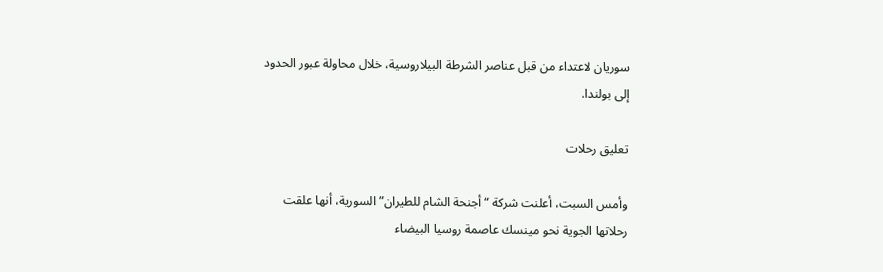سوريان لاعتداء من قبل عناصر الشرطة البيلاروسية، خلال محاولة عبور الحدود إلى بولندا.

تعليق رحلات

وأمس السبت، أعلنت شركة “أجنحة الشام للطيران” السورية، أنها علقت رحلاتها الجوية نحو مينسك عاصمة روسيا البيضاء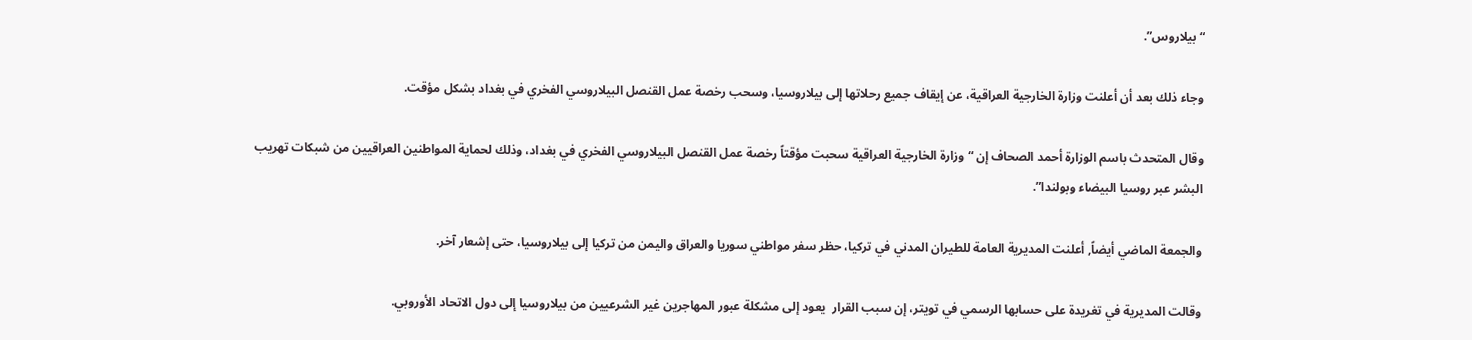“بيلاروس”.

وجاء ذلك بعد أن أعلنت وزارة الخارجية العراقية، عن إيقاف جميع رحلاتها إلى بيلاروسيا، وسحب رخصة عمل القنصل البيلاروسي الفخري في بغداد بشكل مؤقت.

وقال المتحدث باسم الوزارة أحمد الصحاف إن “وزارة الخارجية العراقية سحبت مؤقتاً رخصة عمل القنصل البيلاروسي الفخري في بغداد، وذلك لحماية المواطنين العراقيين من شبكات تهريب البشر عبر روسيا البيضاء وبولندا”.

والجمعة الماضي أيضاً, أعلنت المديرية العامة للطيران المدني في تركيا، حظر سفر مواطني سوريا والعراق واليمن من تركيا إلى بيلاروسيا، حتى إشعار آخر.

وقالت المديرية في تغريدة على حسابها الرسمي في تويتر، إن سبب القرار  يعود إلى مشكلة عبور المهاجرين غير الشرعيين من بيلاروسيا إلى دول الاتحاد الأوروبي.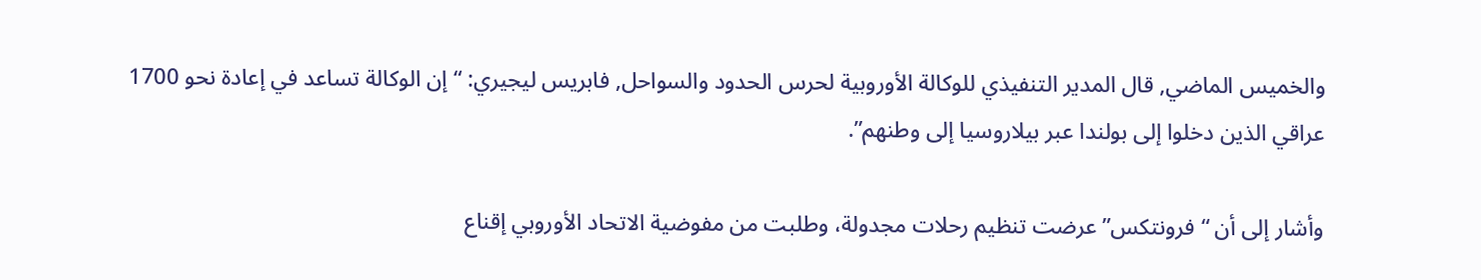والخميس الماضي, قال المدير التنفيذي للوكالة الأوروبية لحرس الحدود والسواحل, فابريس ليجيري: “إن الوكالة تساعد في إعادة نحو 1700 عراقي الذين دخلوا إلى بولندا عبر بيلاروسيا إلى وطنهم”.

وأشار إلى أن “فرونتكس” عرضت تنظيم رحلات مجدولة، وطلبت من مفوضية الاتحاد الأوروبي إقناع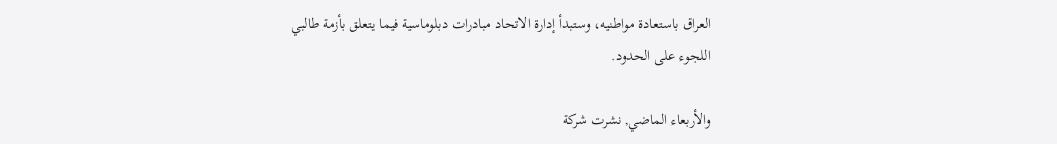العراق باستعادة مواطنيه، وستبدأ إدارة الاتحاد مبادرات دبلوماسية فيما يتعلق بأزمة طالبي اللجوء على الحدود.

والأربعاء الماضي, نشرت شركة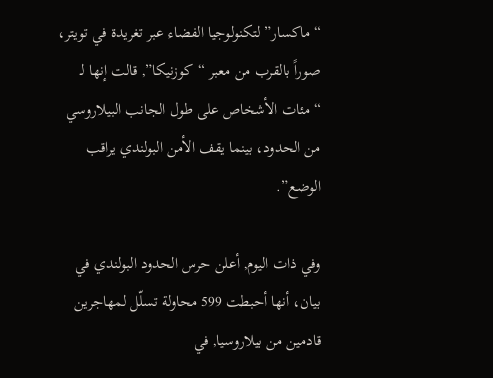“ماكسار” لتكنولوجيا الفضاء عبر تغريدة في تويتر، صوراً بالقرب من معبر “كوزنيكا”, قالت إنها لـ “مئات الأشخاص على طول الجانب البيلاروسي من الحدود، بينما يقف الأمن البولندي يراقب الوضع”.

وفي ذات اليوم, أعلن حرس الحدود البولندي في بيان، أنها أحبطت 599 محاولة تسلّل لمهاجرين قادمين من بيلاروسيا, في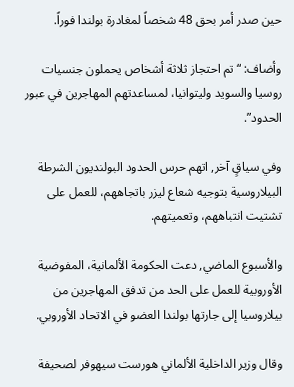حين صدر أمر بحق 48 شخصاً لمغادرة بولندا فوراً.

وأضاف: “تم احتجاز ثلاثة أشخاص يحملون جنسيات روسيا والسويد وليتوانيا، لمساعدتهم المهاجرين في عبور الحدود”.

وفي سياقٍ آخر, اتهم حرس الحدود البولنديون الشرطة البيلاروسية بتوجيه شعاع ليزر باتجاههم، للعمل على تشتيت انتباههم، وتعميتهم.

والأسبوع الماضي, دعت الحكومة الألمانية، المفوضية الأوروبية للعمل على الحد من تدفق المهاجرين من بيلاروسيا إلى جارتها بولندا العضو في الاتحاد الأوروبي.

وقال وزير الداخلية الألماني هورست سيهوفر لصحيفة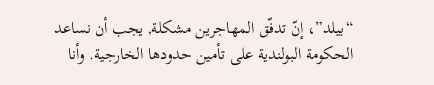“بيلد”، إنّ تدفّق المهاجرين مشكلة, يجب أن نساعد الحكومة البولندية على تأمين حدودها الخارجية. وأنا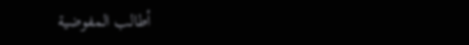أطالب المفوضية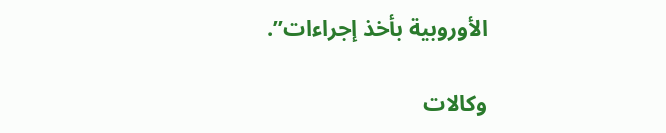الأوروبية بأخذ إجراءات”.

وكالات